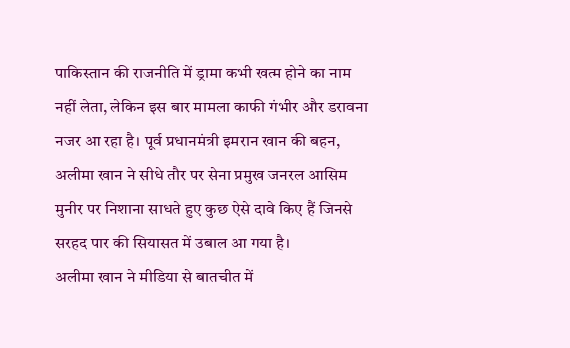पाकिस्तान की राजनीति में ड्रामा कभी खत्म होने का नाम नहीं लेता, लेकिन इस बार मामला काफी गंभीर और डरावना नजर आ रहा है। पूर्व प्रधानमंत्री इमरान खान की बहन, अलीमा खान ने सीधे तौर पर सेना प्रमुख जनरल आसिम मुनीर पर निशाना साधते हुए कुछ ऐसे दावे किए हैं जिनसे सरहद पार की सियासत में उबाल आ गया है।
अलीमा खान ने मीडिया से बातचीत में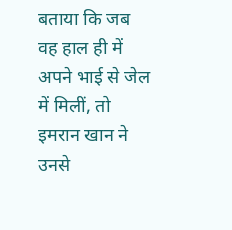बताया कि जब वह हाल ही में अपने भाई से जेल में मिलीं, तो इमरान खान ने उनसे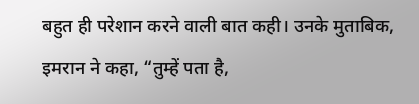बहुत ही परेशान करने वाली बात कही। उनके मुताबिक, इमरान ने कहा, “तुम्हें पता है,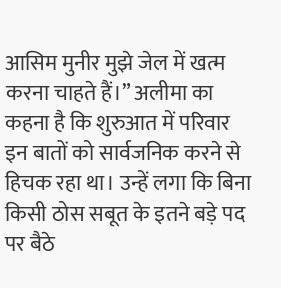आसिम मुनीर मुझे जेल में खत्म करना चाहते हैं।” अलीमा का कहना है कि शुरुआत में परिवार इन बातों को सार्वजनिक करने से हिचक रहा था। उन्हें लगा कि बिना किसी ठोस सबूत के इतने बड़े पद पर बैठे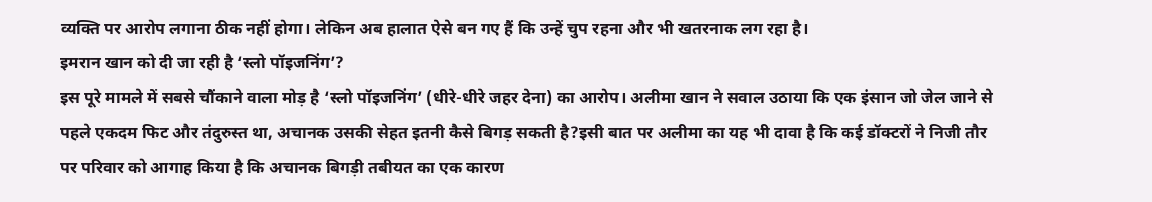व्यक्ति पर आरोप लगाना ठीक नहीं होगा। लेकिन अब हालात ऐसे बन गए हैं कि उन्हें चुप रहना और भी खतरनाक लग रहा है।
इमरान खान को दी जा रही है ‘स्लो पॉइजनिंग’?
इस पूरे मामले में सबसे चौंकाने वाला मोड़ है ‘स्लो पॉइजनिंग’ (धीरे-धीरे जहर देना) का आरोप। अलीमा खान ने सवाल उठाया कि एक इंसान जो जेल जाने से पहले एकदम फिट और तंदुरुस्त था, अचानक उसकी सेहत इतनी कैसे बिगड़ सकती है?इसी बात पर अलीमा का यह भी दावा है कि कई डॉक्टरों ने निजी तौर पर परिवार को आगाह किया है कि अचानक बिगड़ी तबीयत का एक कारण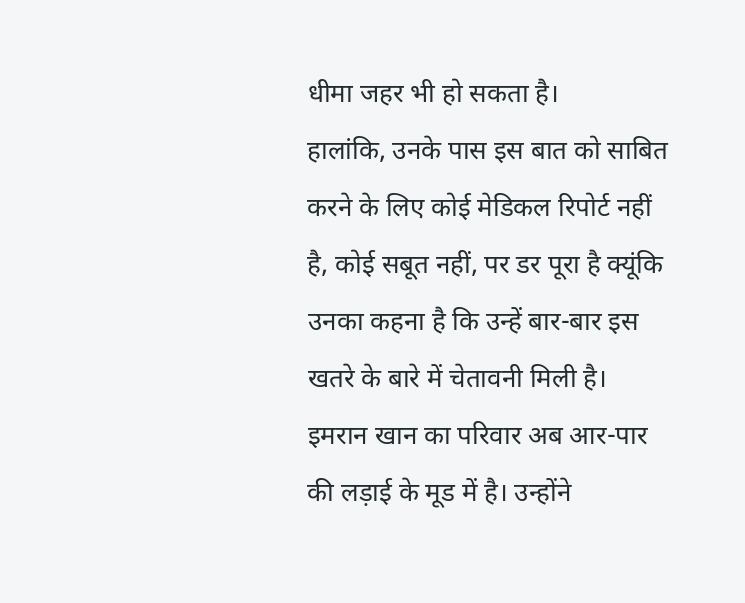धीमा जहर भी हो सकता है।
हालांकि, उनके पास इस बात को साबित करने के लिए कोई मेडिकल रिपोर्ट नहीं है, कोई सबूत नहीं, पर डर पूरा है क्यूंकि उनका कहना है कि उन्हें बार-बार इस खतरे के बारे में चेतावनी मिली है।
इमरान खान का परिवार अब आर-पार की लड़ाई के मूड में है। उन्होंने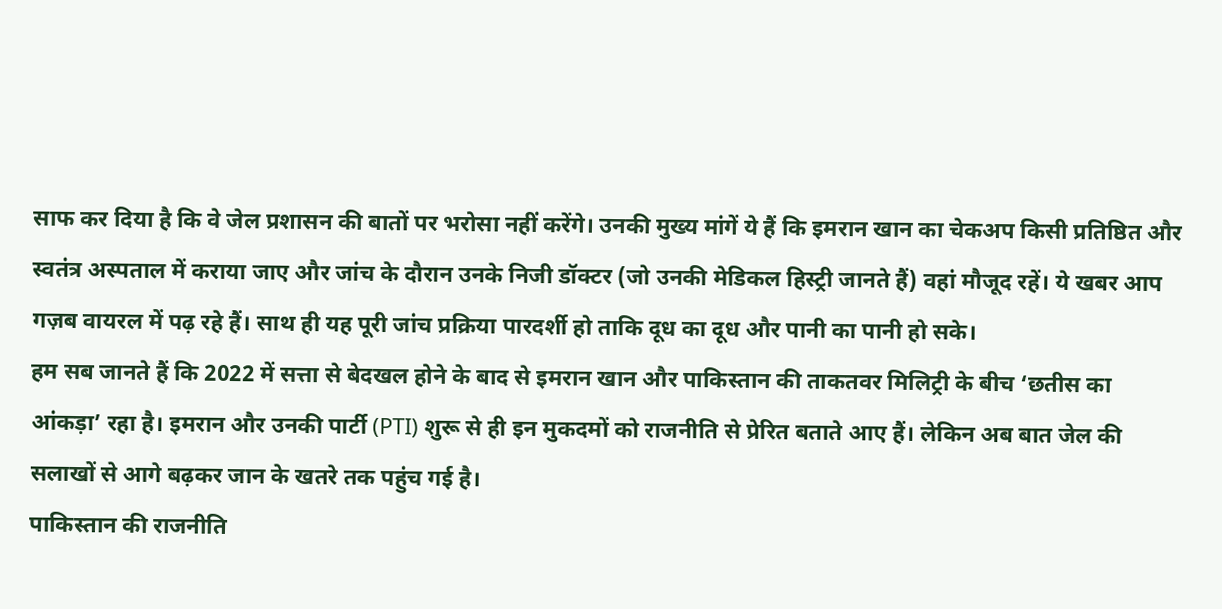साफ कर दिया है कि वे जेल प्रशासन की बातों पर भरोसा नहीं करेंगे। उनकी मुख्य मांगें ये हैं कि इमरान खान का चेकअप किसी प्रतिष्ठित और स्वतंत्र अस्पताल में कराया जाए और जांच के दौरान उनके निजी डॉक्टर (जो उनकी मेडिकल हिस्ट्री जानते हैं) वहां मौजूद रहें। ये खबर आप गज़ब वायरल में पढ़ रहे हैं। साथ ही यह पूरी जांच प्रक्रिया पारदर्शी हो ताकि दूध का दूध और पानी का पानी हो सके।
हम सब जानते हैं कि 2022 में सत्ता से बेदखल होने के बाद से इमरान खान और पाकिस्तान की ताकतवर मिलिट्री के बीच ‘छतीस का आंकड़ा’ रहा है। इमरान और उनकी पार्टी (PTI) शुरू से ही इन मुकदमों को राजनीति से प्रेरित बताते आए हैं। लेकिन अब बात जेल की सलाखों से आगे बढ़कर जान के खतरे तक पहुंच गई है।
पाकिस्तान की राजनीति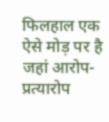फिलहाल एक ऐसे मोड़ पर है जहां आरोप-प्रत्यारोप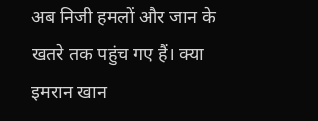अब निजी हमलों और जान के खतरे तक पहुंच गए हैं। क्या इमरान खान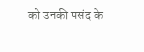को उनकी पसंद के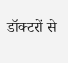डॉक्टरों से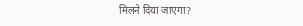मिलने दिया जाएगा?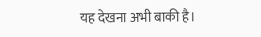यह देखना अभी बाकी है।